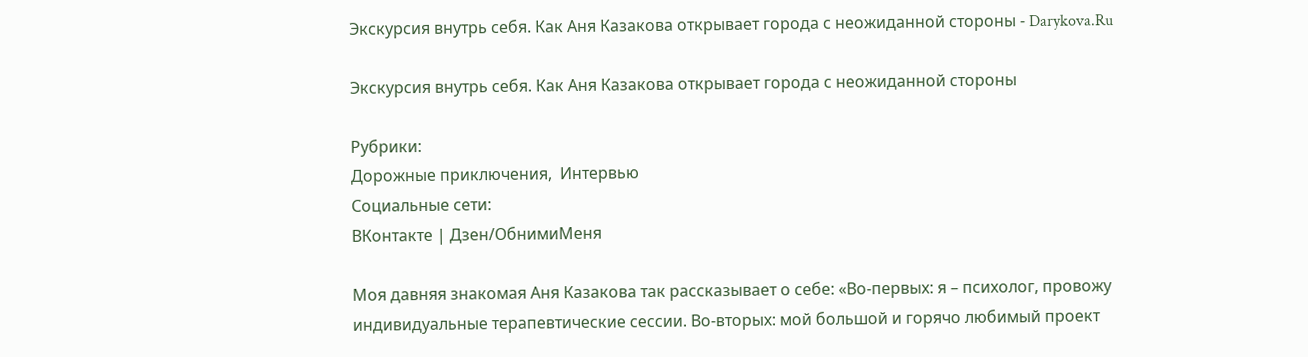Экскурсия внутрь себя. Как Аня Казакова открывает города с неожиданной стороны - Darykova.Ru

Экскурсия внутрь себя. Как Аня Казакова открывает города с неожиданной стороны

Рубрики:
Дорожные приключения,  Интервью
Социальные сети:
ВКонтакте | Дзен/ОбнимиМеня

Моя давняя знакомая Аня Казакова так рассказывает о себе: «Во-первых: я – психолог, провожу индивидуальные терапевтические сессии. Во-вторых: мой большой и горячо любимый проект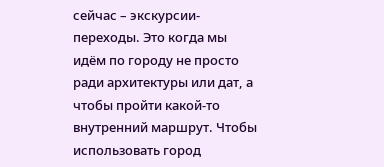сейчас – экскурсии-переходы. Это когда мы идём по городу не просто ради архитектуры или дат, а чтобы пройти какой-то внутренний маршрут. Чтобы использовать город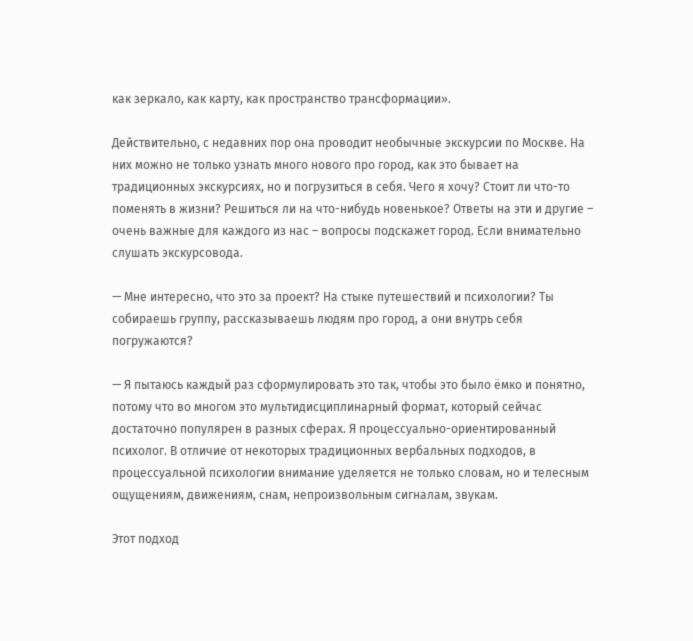как зеркало, как карту, как пространство трансформации».

Действительно, с недавних пор она проводит необычные экскурсии по Москве. На них можно не только узнать много нового про город, как это бывает на традиционных экскурсиях, но и погрузиться в себя. Чего я хочу? Стоит ли что-то поменять в жизни? Решиться ли на что-нибудь новенькое? Ответы на эти и другие – очень важные для каждого из нас – вопросы подскажет город. Если внимательно слушать экскурсовода.

— Мне интересно, что это за проект? На стыке путешествий и психологии? Ты собираешь группу, рассказываешь людям про город, а они внутрь себя погружаются?

— Я пытаюсь каждый раз сформулировать это так, чтобы это было ёмко и понятно, потому что во многом это мультидисциплинарный формат, который сейчас достаточно популярен в разных сферах. Я процессуально-ориентированный психолог. В отличие от некоторых традиционных вербальных подходов, в процессуальной психологии внимание уделяется не только словам, но и телесным ощущениям, движениям, снам, непроизвольным сигналам, звукам.

Этот подход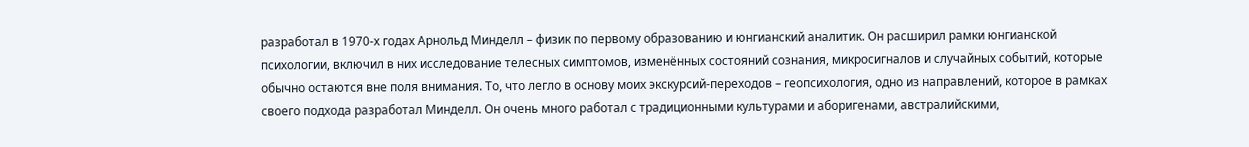разработал в 1970-х годах Арнольд Минделл – физик по первому образованию и юнгианский аналитик. Он расширил рамки юнгианской психологии, включил в них исследование телесных симптомов, изменённых состояний сознания, микросигналов и случайных событий, которые обычно остаются вне поля внимания. То, что легло в основу моих экскурсий-переходов – геопсихология, одно из направлений, которое в рамках своего подхода разработал Минделл. Он очень много работал с традиционными культурами и аборигенами, австралийскими,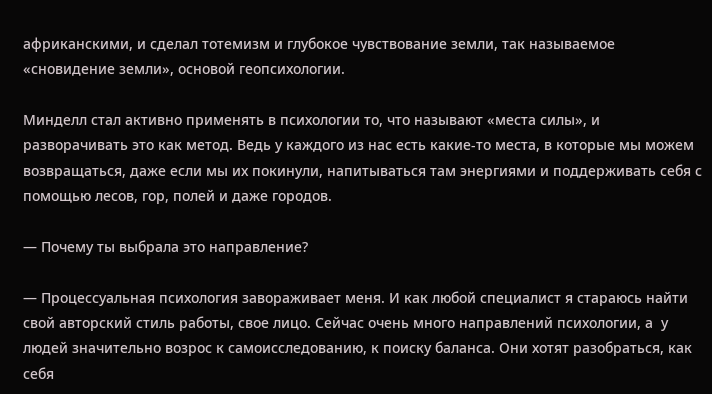африканскими, и сделал тотемизм и глубокое чувствование земли, так называемое «сновидение земли», основой геопсихологии.

Минделл стал активно применять в психологии то, что называют «места силы», и разворачивать это как метод. Ведь у каждого из нас есть какие-то места, в которые мы можем возвращаться, даже если мы их покинули, напитываться там энергиями и поддерживать себя с помощью лесов, гор, полей и даже городов.

— Почему ты выбрала это направление?

— Процессуальная психология завораживает меня. И как любой специалист я стараюсь найти свой авторский стиль работы, свое лицо. Сейчас очень много направлений психологии, а  у людей значительно возрос к самоисследованию, к поиску баланса. Они хотят разобраться, как себя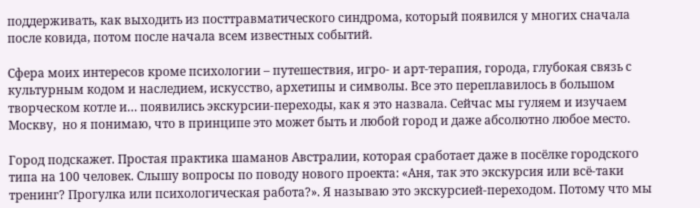поддерживать, как выходить из посттравматического синдрома, который появился у многих сначала после ковида, потом после начала всем известных событий.

Сфера моих интересов кроме психологии – путешествия, игро- и арт-терапия, города, глубокая связь с культурным кодом и наследием, искусство, архетипы и символы. Все это переплавилось в большом творческом котле и… появились экскурсии-переходы, как я это назвала. Сейчас мы гуляем и изучаем Москву,  но я понимаю, что в принципе это может быть и любой город и даже абсолютно любое место.

Город подскажет. Простая практика шаманов Австралии, которая сработает даже в посёлке городского типа на 100 человек. Слышу вопросы по поводу нового проекта: «Аня, так это экскурсия или всё-таки тренинг? Прогулка или психологическая работа?». Я называю это экскурсией-переходом. Потому что мы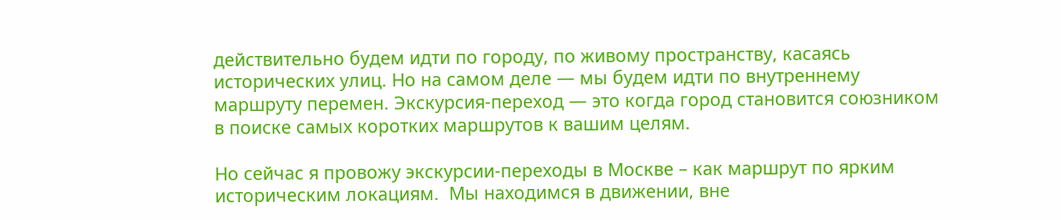действительно будем идти по городу, по живому пространству, касаясь исторических улиц. Но на самом деле — мы будем идти по внутреннему маршруту перемен. Экскурсия-переход — это когда город становится союзником в поиске самых коротких маршрутов к вашим целям.

Но сейчас я провожу экскурсии-переходы в Москве – как маршрут по ярким историческим локациям.  Мы находимся в движении, вне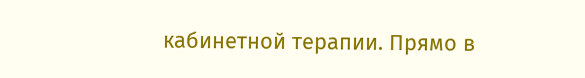кабинетной терапии. Прямо в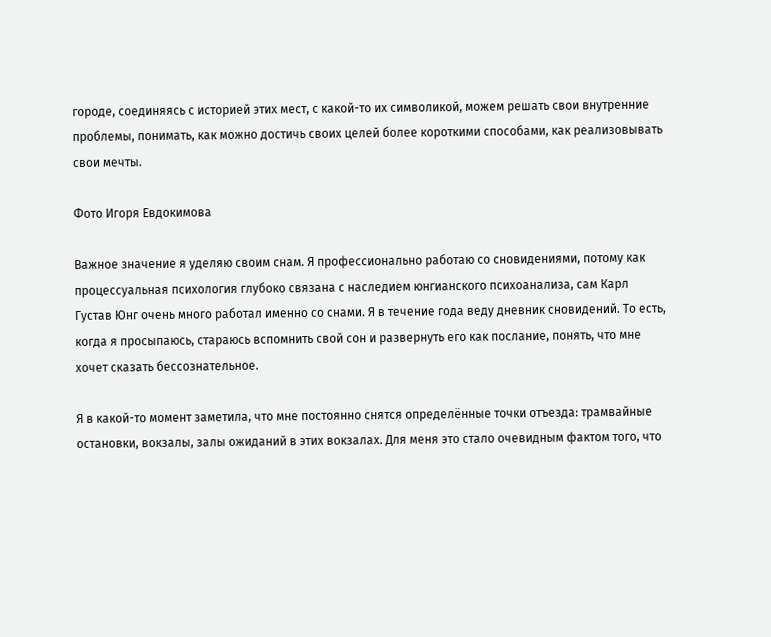городе, соединяясь с историей этих мест, с какой-то их символикой, можем решать свои внутренние проблемы, понимать, как можно достичь своих целей более короткими способами, как реализовывать свои мечты.

Фото Игоря Евдокимова

Важное значение я уделяю своим снам. Я профессионально работаю со сновидениями, потому как процессуальная психология глубоко связана с наследием юнгианского психоанализа, сам Карл Густав Юнг очень много работал именно со снами. Я в течение года веду дневник сновидений. То есть, когда я просыпаюсь, стараюсь вспомнить свой сон и развернуть его как послание, понять, что мне хочет сказать бессознательное.

Я в какой-то момент заметила, что мне постоянно снятся определённые точки отъезда: трамвайные остановки, вокзалы, залы ожиданий в этих вокзалах. Для меня это стало очевидным фактом того, что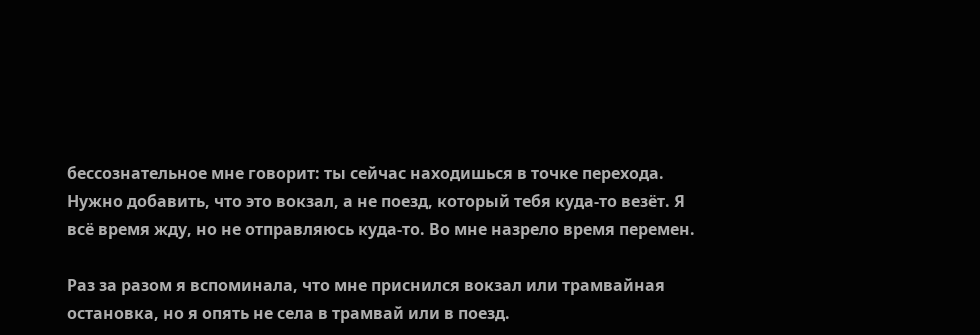бессознательное мне говорит: ты сейчас находишься в точке перехода. Нужно добавить, что это вокзал, а не поезд, который тебя куда-то везёт. Я всё время жду, но не отправляюсь куда-то. Во мне назрело время перемен.

Раз за разом я вспоминала, что мне приснился вокзал или трамвайная остановка, но я опять не села в трамвай или в поезд.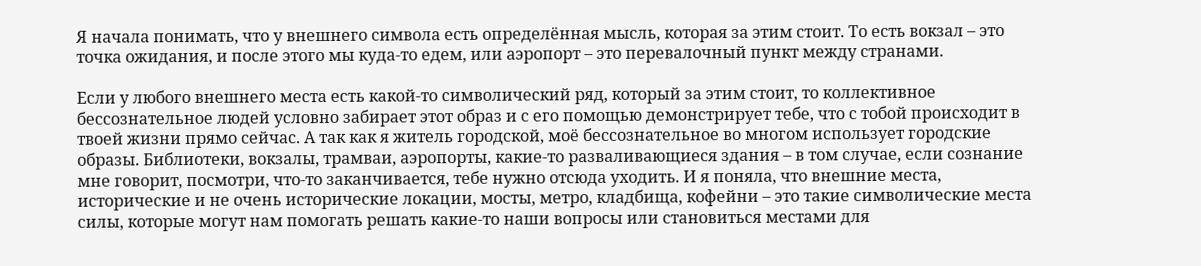Я начала понимать, что у внешнего символа есть определённая мысль, которая за этим стоит. То есть вокзал – это точка ожидания, и после этого мы куда-то едем, или аэропорт – это перевалочный пункт между странами.

Если у любого внешнего места есть какой-то символический ряд, который за этим стоит, то коллективное бессознательное людей условно забирает этот образ и с его помощью демонстрирует тебе, что с тобой происходит в твоей жизни прямо сейчас. А так как я житель городской, моё бессознательное во многом использует городские образы. Библиотеки, вокзалы, трамваи, аэропорты, какие-то разваливающиеся здания – в том случае, если сознание мне говорит, посмотри, что-то заканчивается, тебе нужно отсюда уходить. И я поняла, что внешние места, исторические и не очень исторические локации, мосты, метро, кладбища, кофейни – это такие символические места силы, которые могут нам помогать решать какие-то наши вопросы или становиться местами для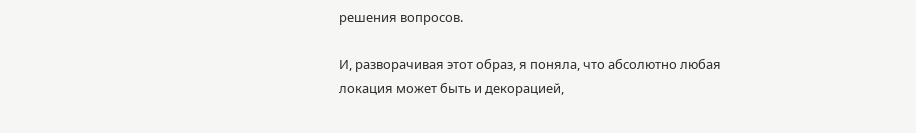решения вопросов.

И, разворачивая этот образ, я поняла, что абсолютно любая локация может быть и декорацией,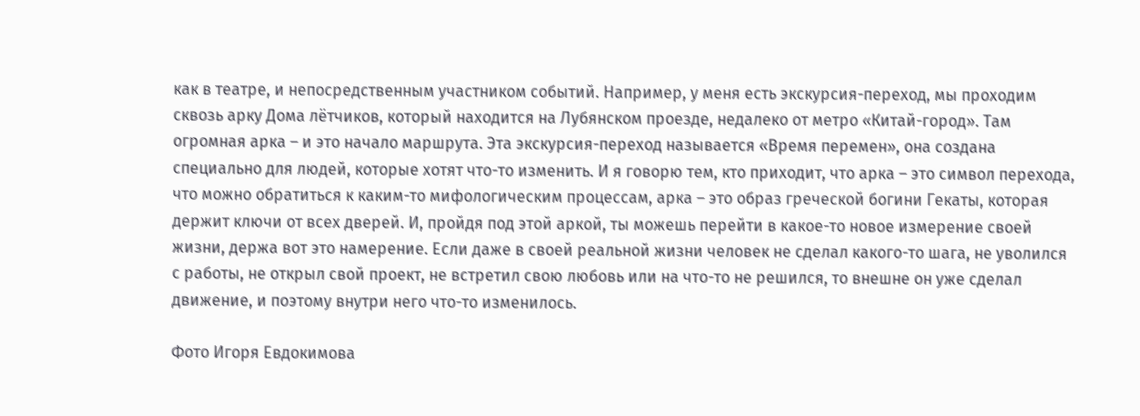как в театре, и непосредственным участником событий. Например, у меня есть экскурсия-переход, мы проходим сквозь арку Дома лётчиков, который находится на Лубянском проезде, недалеко от метро «Китай-город». Там огромная арка – и это начало маршрута. Эта экскурсия-переход называется «Время перемен», она создана специально для людей, которые хотят что-то изменить. И я говорю тем, кто приходит, что арка – это символ перехода, что можно обратиться к каким-то мифологическим процессам, арка – это образ греческой богини Гекаты, которая держит ключи от всех дверей. И, пройдя под этой аркой, ты можешь перейти в какое-то новое измерение своей жизни, держа вот это намерение. Если даже в своей реальной жизни человек не сделал какого-то шага, не уволился с работы, не открыл свой проект, не встретил свою любовь или на что-то не решился, то внешне он уже сделал движение, и поэтому внутри него что-то изменилось.

Фото Игоря Евдокимова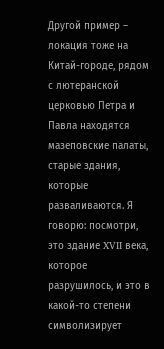Другой пример – локация тоже на Китай-городе, рядом с лютеранской церковью Петра и Павла находятся мазеповские палаты, старые здания, которые разваливаются. Я говорю: посмотри, это здание XVII века, которое разрушилось, и это в какой-то степени символизирует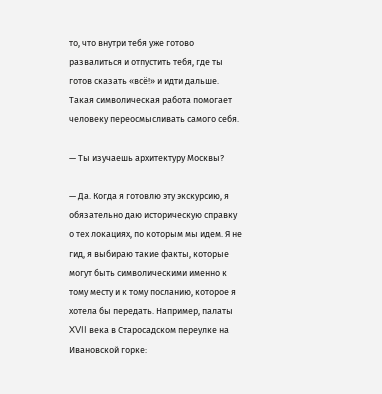то, что внутри тебя уже готово развалиться и отпустить тебя, где ты готов сказать «всё!» и идти дальше. Такая символическая работа помогает человеку переосмысливать самого себя.

— Ты изучаешь архитектуру Москвы?

— Да. Когда я готовлю эту экскурсию, я обязательно даю историческую справку о тех локациях, по которым мы идем. Я не гид, я выбираю такие факты, которые могут быть символическими именно к тому месту и к тому посланию, которое я хотела бы передать. Например, палаты XVII века в Старосадском переулке на Ивановской горке: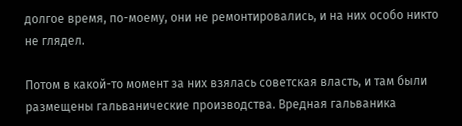долгое время, по-моему, они не ремонтировались, и на них особо никто не глядел.

Потом в какой-то момент за них взялась советская власть, и там были размещены гальванические производства. Вредная гальваника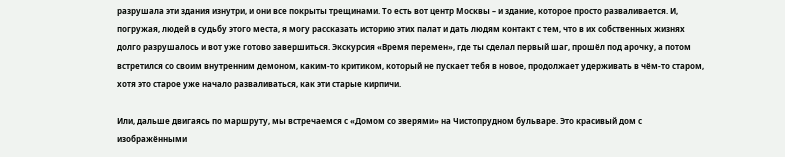разрушала эти здания изнутри, и они все покрыты трещинами. То есть вот центр Москвы – и здание, которое просто разваливается. И, погружая, людей в судьбу этого места, я могу рассказать историю этих палат и дать людям контакт с тем, что в их собственных жизнях долго разрушалось и вот уже готово завершиться. Экскурсия «Время перемен», где ты сделал первый шаг, прошёл под арочку, а потом встретился со своим внутренним демоном, каким-то критиком, который не пускает тебя в новое, продолжает удерживать в чём-то старом, хотя это старое уже начало разваливаться, как эти старые кирпичи.

Или, дальше двигаясь по маршруту, мы встречаемся с «Домом со зверями» на Чистопрудном бульваре. Это красивый дом с изображёнными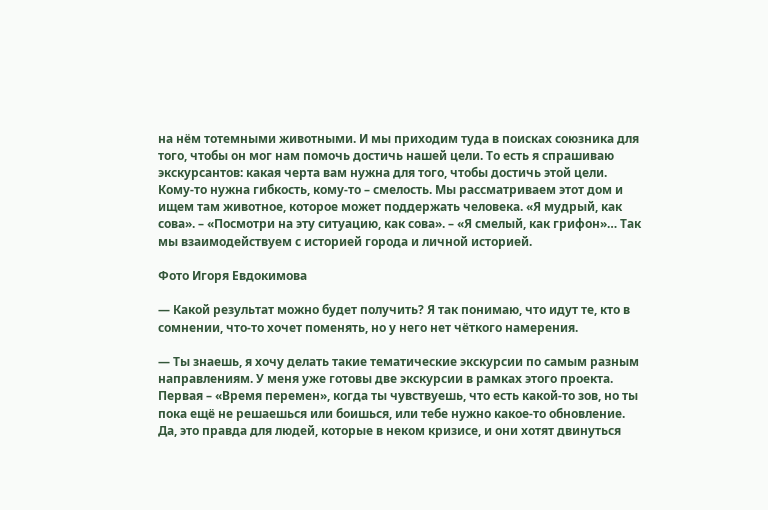на нём тотемными животными. И мы приходим туда в поисках союзника для того, чтобы он мог нам помочь достичь нашей цели. То есть я спрашиваю экскурсантов: какая черта вам нужна для того, чтобы достичь этой цели. Кому-то нужна гибкость, кому-то – смелость. Мы рассматриваем этот дом и ищем там животное, которое может поддержать человека. «Я мудрый, как сова». – «Посмотри на эту ситуацию, как сова». – «Я смелый, как грифон»… Так мы взаимодействуем с историей города и личной историей.

Фото Игоря Евдокимова

— Какой результат можно будет получить? Я так понимаю, что идут те, кто в сомнении, что-то хочет поменять, но у него нет чёткого намерения.

— Ты знаешь, я хочу делать такие тематические экскурсии по самым разным направлениям. У меня уже готовы две экскурсии в рамках этого проекта. Первая – «Время перемен», когда ты чувствуешь, что есть какой-то зов, но ты пока ещё не решаешься или боишься, или тебе нужно какое-то обновление. Да, это правда для людей, которые в неком кризисе, и они хотят двинуться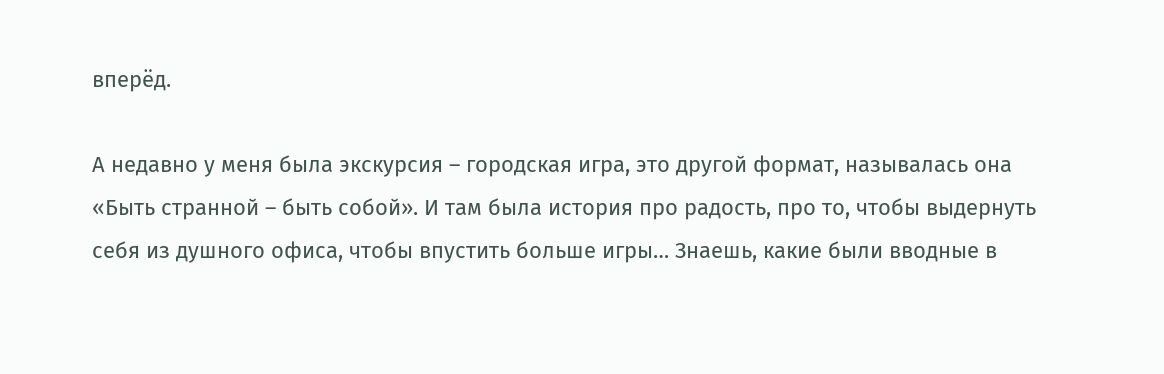вперёд.

А недавно у меня была экскурсия – городская игра, это другой формат, называлась она «Быть странной – быть собой». И там была история про радость, про то, чтобы выдернуть себя из душного офиса, чтобы впустить больше игры… Знаешь, какие были вводные в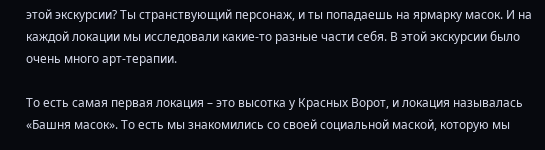этой экскурсии? Ты странствующий персонаж, и ты попадаешь на ярмарку масок. И на каждой локации мы исследовали какие-то разные части себя. В этой экскурсии было очень много арт-терапии.

То есть самая первая локация – это высотка у Красных Ворот, и локация называлась «Башня масок». То есть мы знакомились со своей социальной маской, которую мы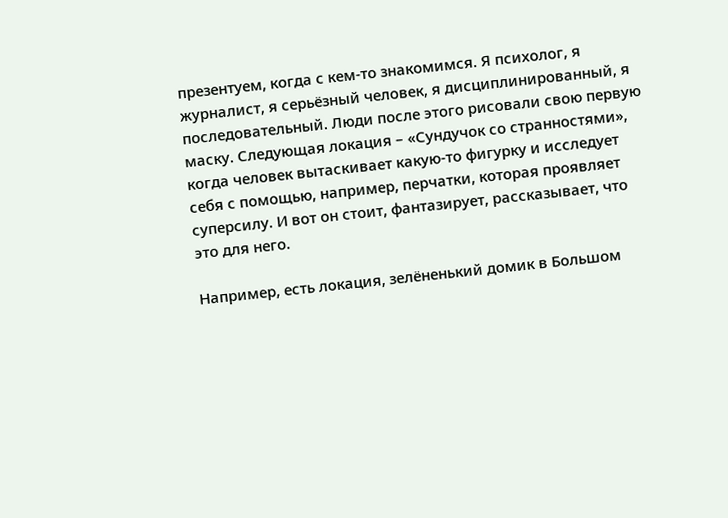презентуем, когда с кем-то знакомимся. Я психолог, я журналист, я серьёзный человек, я дисциплинированный, я последовательный. Люди после этого рисовали свою первую маску. Следующая локация – «Сундучок со странностями», когда человек вытаскивает какую-то фигурку и исследует себя с помощью, например, перчатки, которая проявляет суперсилу. И вот он стоит, фантазирует, рассказывает, что это для него.

Например, есть локация, зелёненький домик в Большом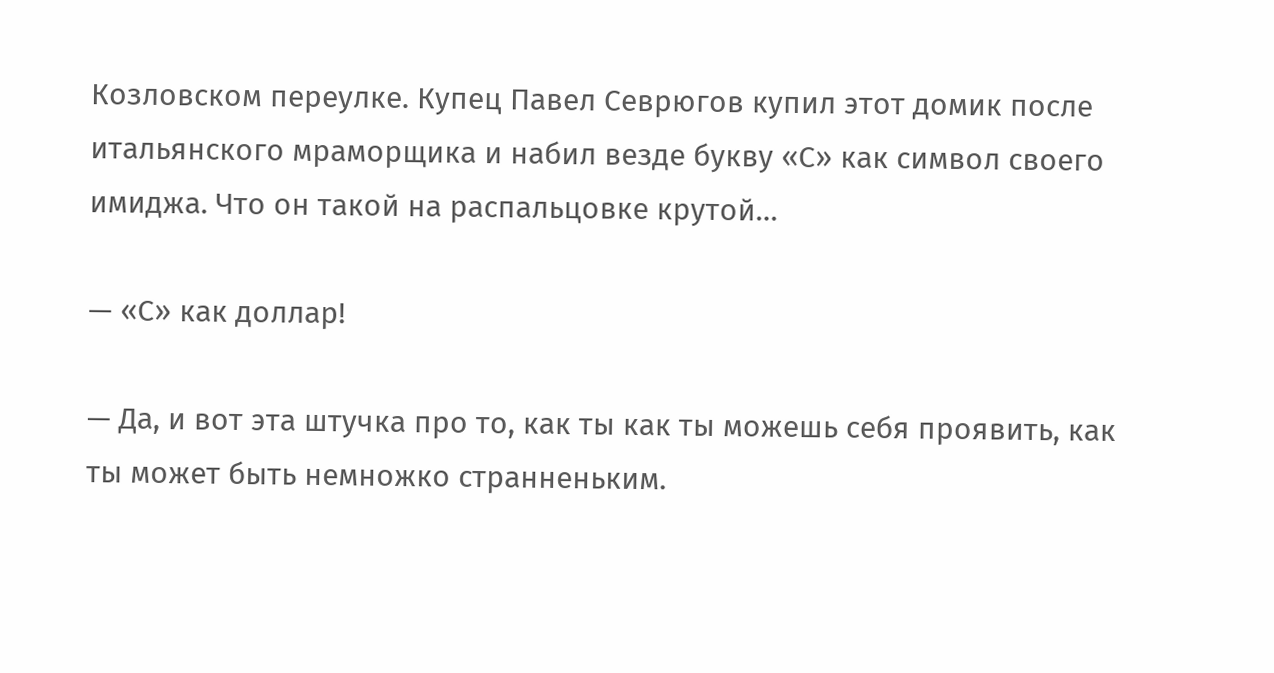Козловском переулке. Купец Павел Севрюгов купил этот домик после итальянского мраморщика и набил везде букву «С» как символ своего имиджа. Что он такой на распальцовке крутой…

— «С» как доллар!

— Да, и вот эта штучка про то, как ты как ты можешь себя проявить, как ты может быть немножко странненьким.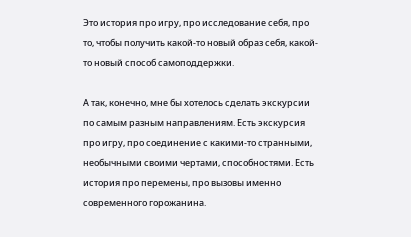Это история про игру, про исследование себя, про то, чтобы получить какой-то новый образ себя, какой-то новый способ самоподдержки.

А так, конечно, мне бы хотелось сделать экскурсии по самым разным направлениям. Есть экскурсия про игру, про соединение с какими-то странными, необычными своими чертами, способностями. Есть история про перемены, про вызовы именно современного горожанина.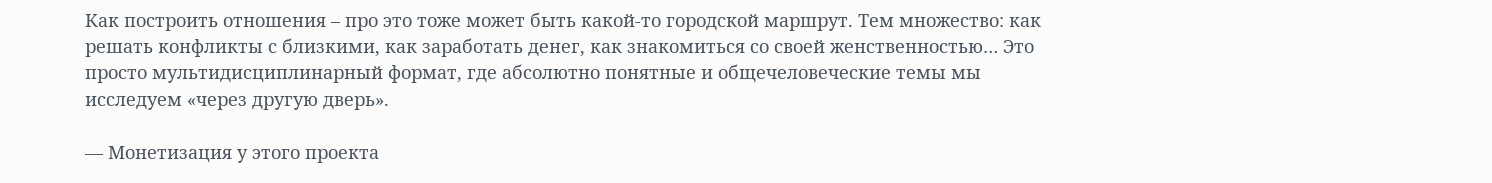Как построить отношения – про это тоже может быть какой-то городской маршрут. Тем множество: как решать конфликты с близкими, как заработать денег, как знакомиться со своей женственностью… Это просто мультидисциплинарный формат, где абсолютно понятные и общечеловеческие темы мы исследуем «через другую дверь».

— Монетизация у этого проекта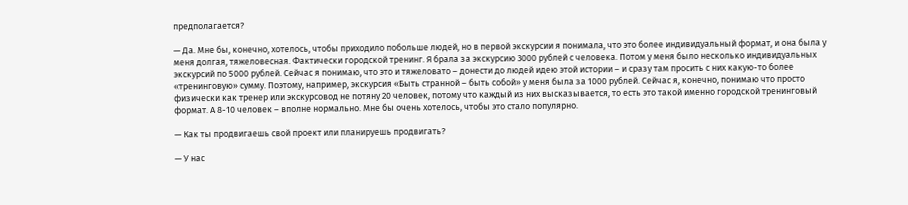предполагается?

— Да. Мне бы, конечно, хотелось, чтобы приходило побольше людей, но в первой экскурсии я понимала, что это более индивидуальный формат, и она была у меня долгая, тяжеловесная. Фактически городской тренинг. Я брала за экскурсию 3000 рублей с человека. Потом у меня было несколько индивидуальных экскурсий по 5000 рублей. Сейчас я понимаю, что это и тяжеловато – донести до людей идею этой истории – и сразу там просить с них какую-то более «тренинговую» сумму. Поэтому, например, экскурсия «Быть странной – быть собой» у меня была за 1000 рублей. Сейчас я, конечно, понимаю что просто физически как тренер или экскурсовод не потяну 20 человек, потому что каждый из них высказывается, то есть это такой именно городской тренинговый формат. А 8-10 человек – вполне нормально. Мне бы очень хотелось, чтобы это стало популярно.

— Как ты продвигаешь свой проект или планируешь продвигать?

— У нас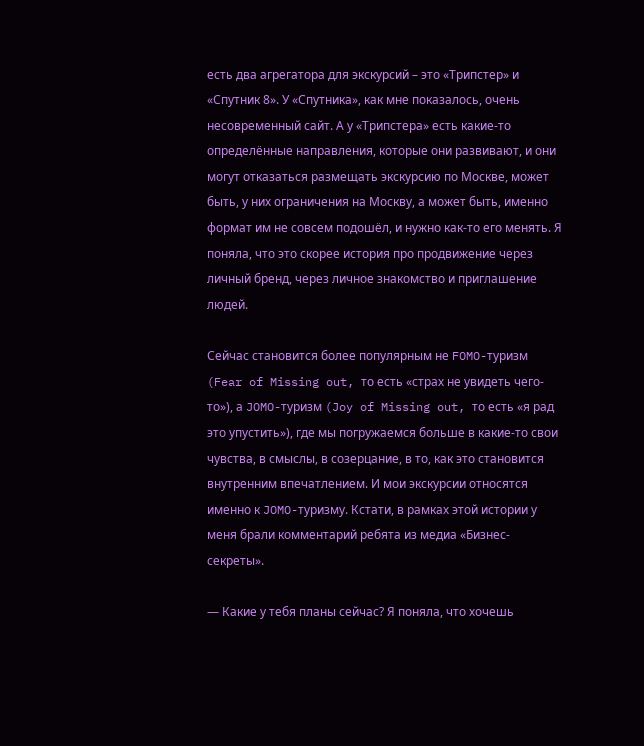есть два агрегатора для экскурсий – это «Трипстер» и «Спутник 8». У «Спутника», как мне показалось, очень несовременный сайт. А у «Трипстера» есть какие-то определённые направления, которые они развивают, и они могут отказаться размещать экскурсию по Москве, может быть, у них ограничения на Москву, а может быть, именно формат им не совсем подошёл, и нужно как-то его менять. Я поняла, что это скорее история про продвижение через личный бренд, через личное знакомство и приглашение людей.

Сейчас становится более популярным не FOMO-туризм (Fear of Missing out, то есть «страх не увидеть чего-то»), а JOMO-туризм (Joy of Missing out, то есть «я рад это упустить»), где мы погружаемся больше в какие-то свои чувства, в смыслы, в созерцание, в то, как это становится внутренним впечатлением. И мои экскурсии относятся именно к JOMO-туризму. Кстати, в рамках этой истории у меня брали комментарий ребята из медиа «Бизнес-секреты».

— Какие у тебя планы сейчас? Я поняла, что хочешь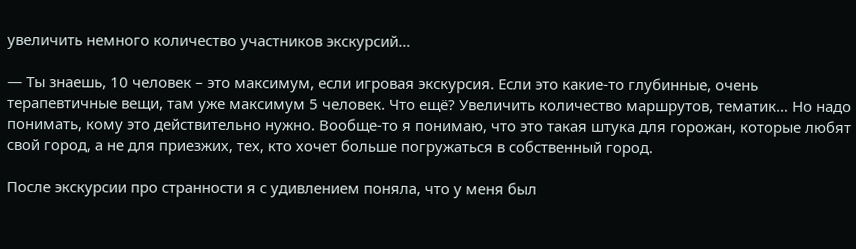увеличить немного количество участников экскурсий…

— Ты знаешь, 10 человек – это максимум, если игровая экскурсия. Если это какие-то глубинные, очень терапевтичные вещи, там уже максимум 5 человек. Что ещё? Увеличить количество маршрутов, тематик… Но надо понимать, кому это действительно нужно. Вообще-то я понимаю, что это такая штука для горожан, которые любят свой город, а не для приезжих, тех, кто хочет больше погружаться в собственный город.

После экскурсии про странности я с удивлением поняла, что у меня был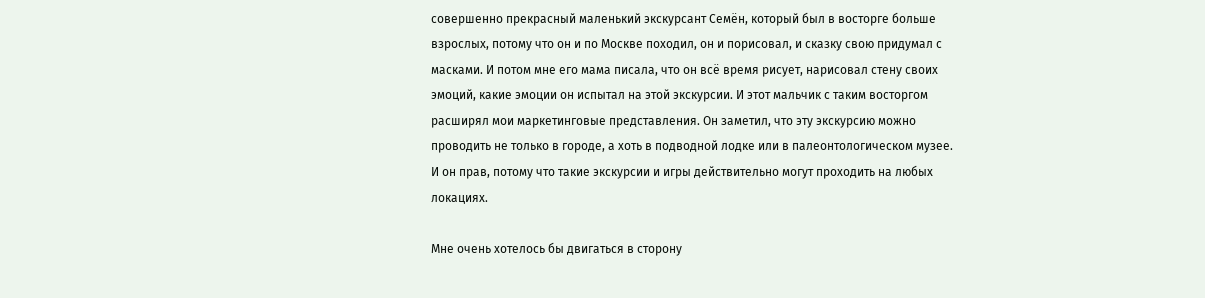совершенно прекрасный маленький экскурсант Семён, который был в восторге больше взрослых, потому что он и по Москве походил, он и порисовал, и сказку свою придумал с масками. И потом мне его мама писала, что он всё время рисует, нарисовал стену своих эмоций, какие эмоции он испытал на этой экскурсии. И этот мальчик с таким восторгом расширял мои маркетинговые представления. Он заметил, что эту экскурсию можно проводить не только в городе, а хоть в подводной лодке или в палеонтологическом музее. И он прав, потому что такие экскурсии и игры действительно могут проходить на любых локациях.

Мне очень хотелось бы двигаться в сторону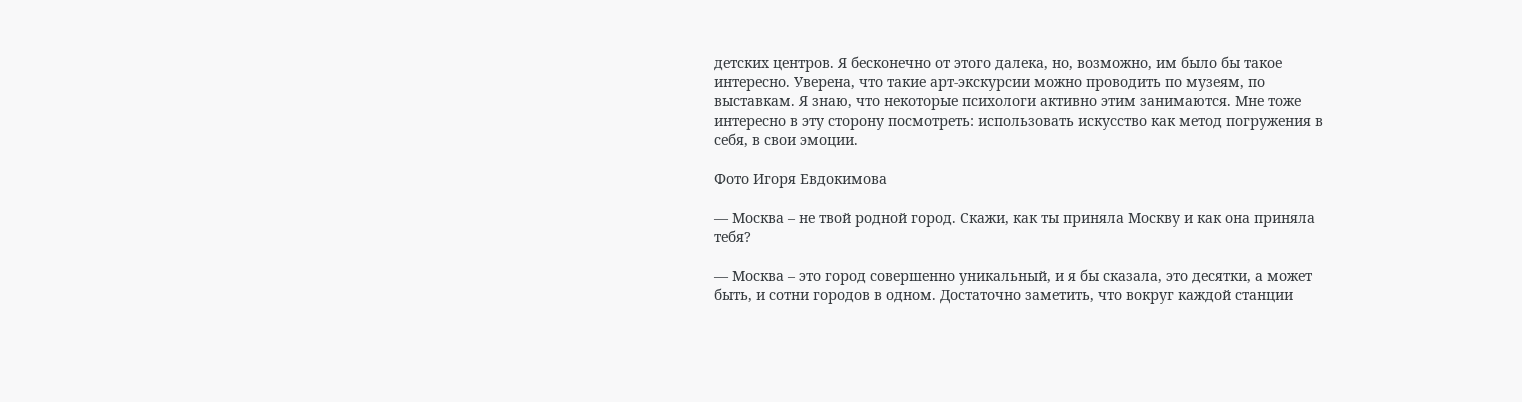детских центров. Я бесконечно от этого далека, но, возможно, им было бы такое интересно. Уверена, что такие арт-экскурсии можно проводить по музеям, по выставкам. Я знаю, что некоторые психологи активно этим занимаются. Мне тоже интересно в эту сторону посмотреть: использовать искусство как метод погружения в себя, в свои эмоции.

Фото Игоря Евдокимова

— Москва – не твой родной город. Скажи, как ты приняла Москву и как она приняла тебя?

— Москва – это город совершенно уникальный, и я бы сказала, это десятки, а может быть, и сотни городов в одном. Достаточно заметить, что вокруг каждой станции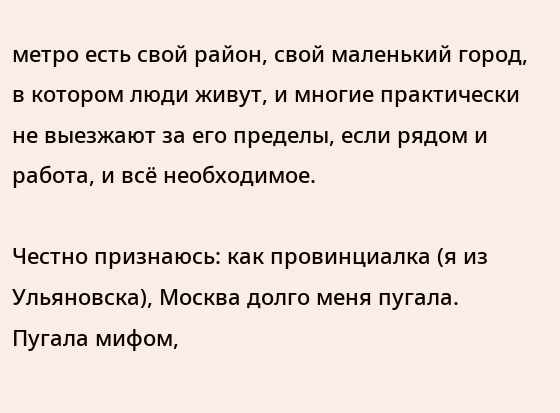метро есть свой район, свой маленький город, в котором люди живут, и многие практически не выезжают за его пределы, если рядом и работа, и всё необходимое.

Честно признаюсь: как провинциалка (я из Ульяновска), Москва долго меня пугала. Пугала мифом,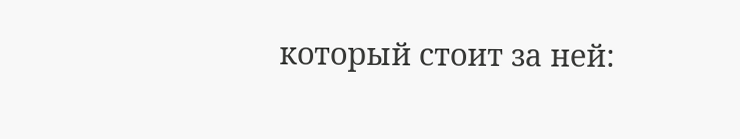который стоит за ней: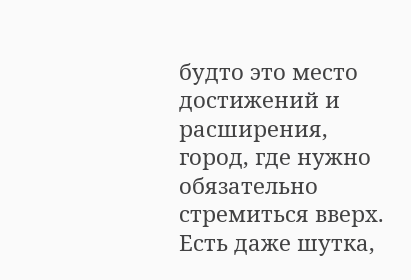будто это место достижений и расширения, город, где нужно обязательно стремиться вверх. Есть даже шутка,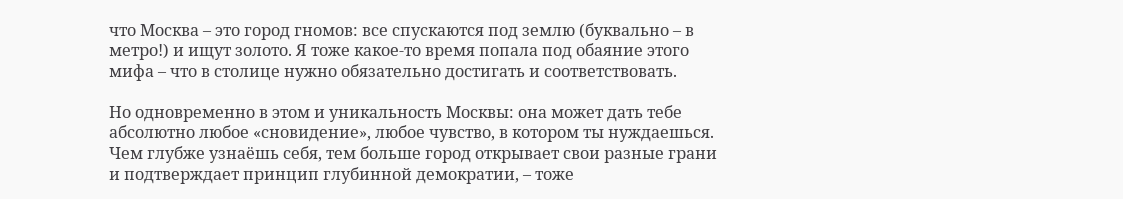что Москва – это город гномов: все спускаются под землю (буквально – в метро!) и ищут золото. Я тоже какое-то время попала под обаяние этого мифа – что в столице нужно обязательно достигать и соответствовать.

Но одновременно в этом и уникальность Москвы: она может дать тебе абсолютно любое «сновидение», любое чувство, в котором ты нуждаешься. Чем глубже узнаёшь себя, тем больше город открывает свои разные грани и подтверждает принцип глубинной демократии, – тоже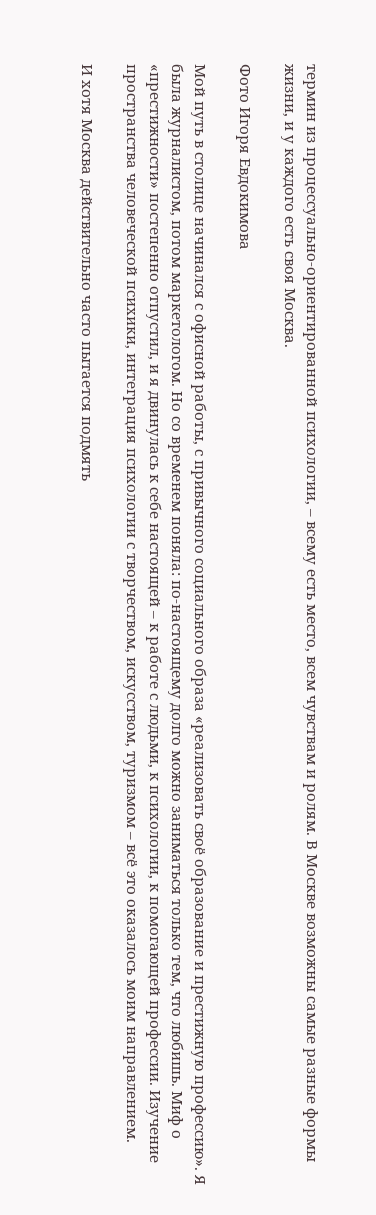термин из процессуально-ориентированной психологии, – всему есть место, всем чувствам и ролям. В Москве возможны самые разные формы жизни, и у каждого есть своя Москва.

Фото Игоря Евдокимова

Мой путь в столице начинался с офисной работы, с привычного социального образа «реализовать своё образование и престижную профессию». Я была журналистом, потом маркетологом. Но со временем поняла: по-настоящему долго можно заниматься только тем, что любишь. Миф о «престижности» постепенно отпустил, и я двинулась к себе настоящей – к работе с людьми, к психологии, к помогающей профессии. Изучение пространства человеческой психики, интеграция психологии с творчеством, искусством, туризмом – всё это оказалось моим направлением.

И хотя Москва действительно часто пытается подмять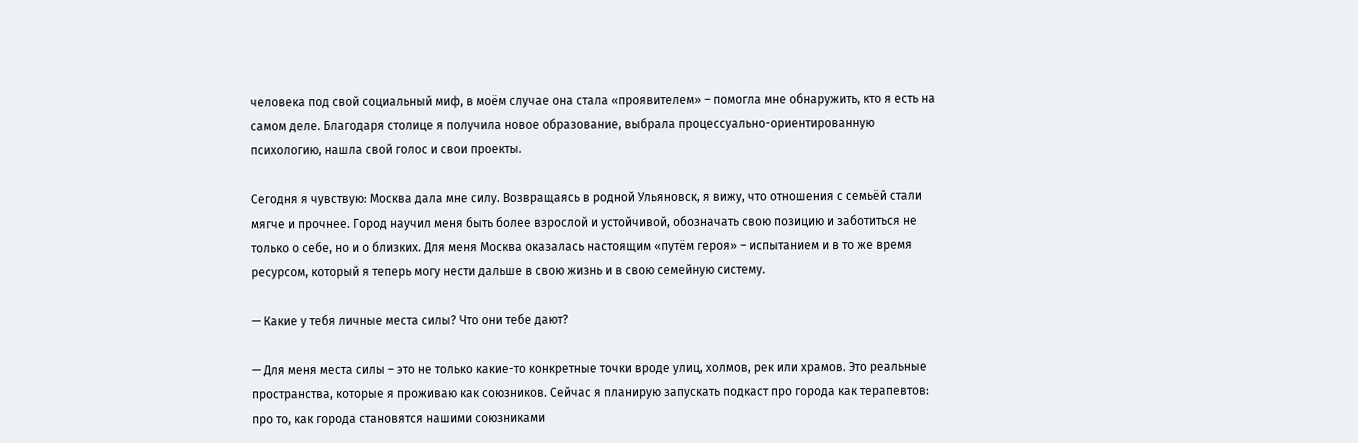человека под свой социальный миф, в моём случае она стала «проявителем» – помогла мне обнаружить, кто я есть на самом деле. Благодаря столице я получила новое образование, выбрала процессуально-ориентированную психологию, нашла свой голос и свои проекты.

Сегодня я чувствую: Москва дала мне силу. Возвращаясь в родной Ульяновск, я вижу, что отношения с семьёй стали мягче и прочнее. Город научил меня быть более взрослой и устойчивой, обозначать свою позицию и заботиться не только о себе, но и о близких. Для меня Москва оказалась настоящим «путём героя» – испытанием и в то же время ресурсом, который я теперь могу нести дальше в свою жизнь и в свою семейную систему.

— Какие у тебя личные места силы? Что они тебе дают?

— Для меня места силы – это не только какие-то конкретные точки вроде улиц, холмов, рек или храмов. Это реальные пространства, которые я проживаю как союзников. Сейчас я планирую запускать подкаст про города как терапевтов: про то, как города становятся нашими союзниками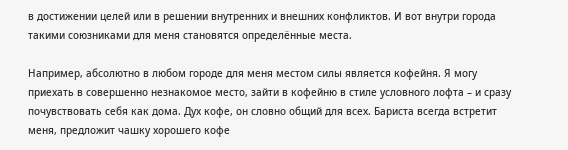в достижении целей или в решении внутренних и внешних конфликтов. И вот внутри города такими союзниками для меня становятся определённые места.

Например, абсолютно в любом городе для меня местом силы является кофейня. Я могу приехать в совершенно незнакомое место, зайти в кофейню в стиле условного лофта – и сразу почувствовать себя как дома. Дух кофе, он словно общий для всех. Бариста всегда встретит меня, предложит чашку хорошего кофе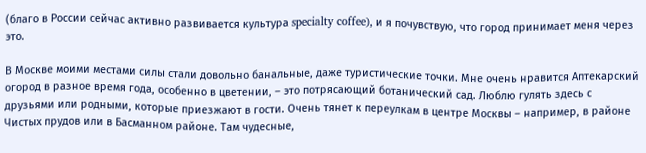(благо в России сейчас активно развивается культура specialty coffee), и я почувствую, что город принимает меня через это.

В Москве моими местами силы стали довольно банальные, даже туристические точки. Мне очень нравится Аптекарский огород в разное время года, особенно в цветении, – это потрясающий ботанический сад. Люблю гулять здесь с друзьями или родными, которые приезжают в гости. Очень тянет к переулкам в центре Москвы – например, в районе Чистых прудов или в Басманном районе. Там чудесные,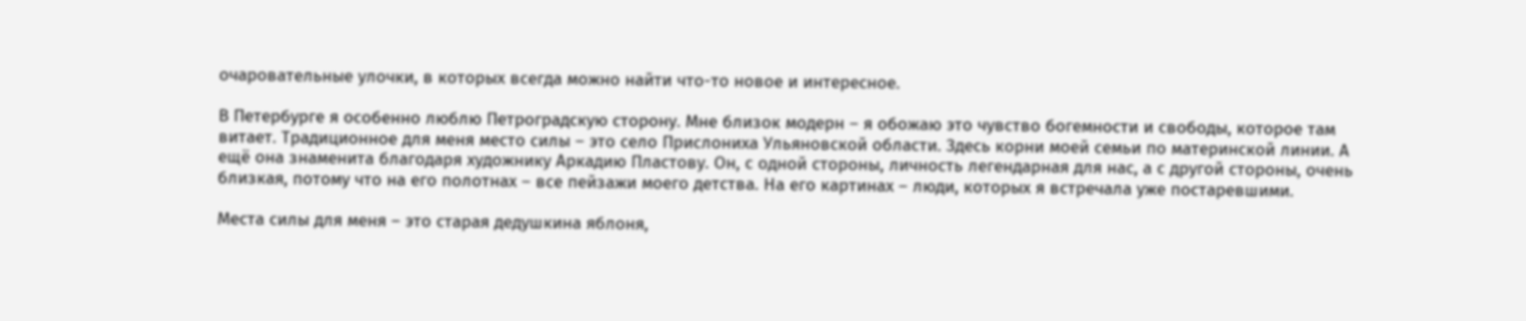очаровательные улочки, в которых всегда можно найти что-то новое и интересное.

В Петербурге я особенно люблю Петроградскую сторону. Мне близок модерн – я обожаю это чувство богемности и свободы, которое там витает. Традиционное для меня место силы – это село Прислониха Ульяновской области. Здесь корни моей семьи по материнской линии. А ещё она знаменита благодаря художнику Аркадию Пластову. Он, с одной стороны, личность легендарная для нас, а с другой стороны, очень близкая, потому что на его полотнах – все пейзажи моего детства. На его картинах – люди, которых я встречала уже постаревшими.

Места силы для меня – это старая дедушкина яблоня,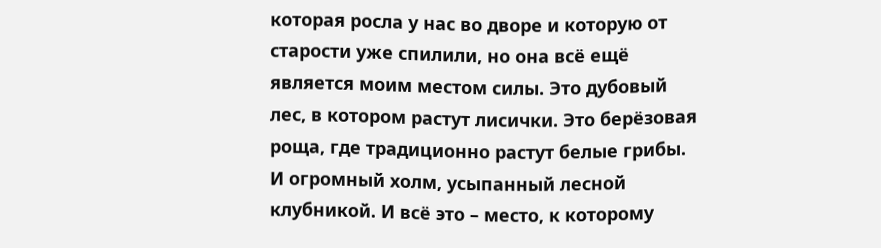которая росла у нас во дворе и которую от старости уже спилили, но она всё ещё является моим местом силы. Это дубовый лес, в котором растут лисички. Это берёзовая роща, где традиционно растут белые грибы. И огромный холм, усыпанный лесной клубникой. И всё это – место, к которому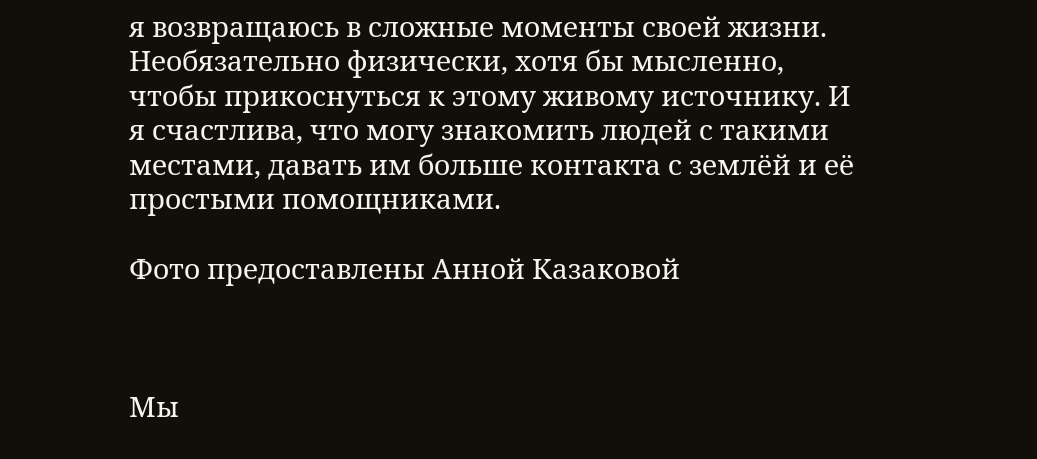я возвращаюсь в сложные моменты своей жизни. Необязательно физически, хотя бы мысленно, чтобы прикоснуться к этому живому источнику. И я счастлива, что могу знакомить людей с такими местами, давать им больше контакта с землёй и её простыми помощниками.

Фото предоставлены Анной Казаковой



Мы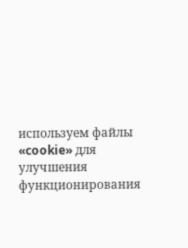используем файлы «cookie» для улучшения функционирования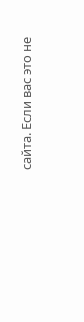сайта. Если вас это не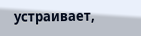устраивает,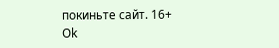покиньте сайт. 16+
Оk